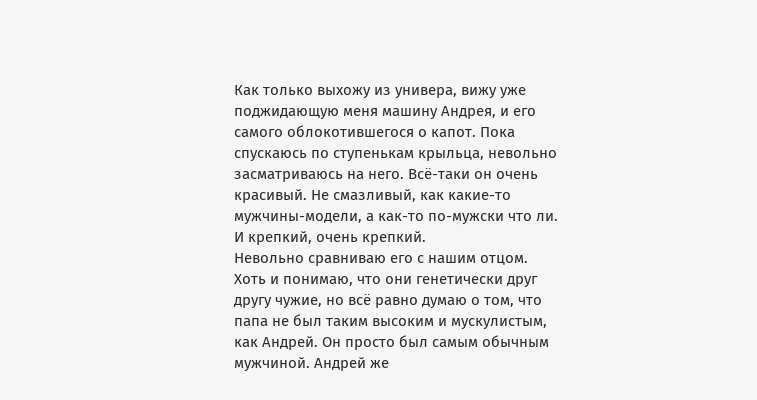Как только выхожу из универа, вижу уже поджидающую меня машину Андрея, и его самого облокотившегося о капот. Пока спускаюсь по ступенькам крыльца, невольно засматриваюсь на него. Всё-таки он очень красивый. Не смазливый, как какие-то мужчины-модели, а как-то по-мужски что ли. И крепкий, очень крепкий.
Невольно сравниваю его с нашим отцом. Хоть и понимаю, что они генетически друг другу чужие, но всё равно думаю о том, что папа не был таким высоким и мускулистым, как Андрей. Он просто был самым обычным мужчиной. Андрей же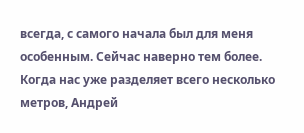всегда, с самого начала был для меня особенным. Сейчас наверно тем более.
Когда нас уже разделяет всего несколько метров, Андрей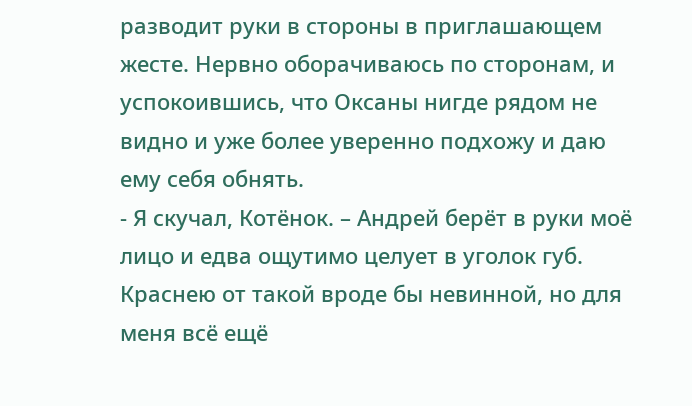разводит руки в стороны в приглашающем жесте. Нервно оборачиваюсь по сторонам, и успокоившись, что Оксаны нигде рядом не видно и уже более уверенно подхожу и даю ему себя обнять.
- Я скучал, Котёнок. – Андрей берёт в руки моё лицо и едва ощутимо целует в уголок губ.
Краснею от такой вроде бы невинной, но для меня всё ещё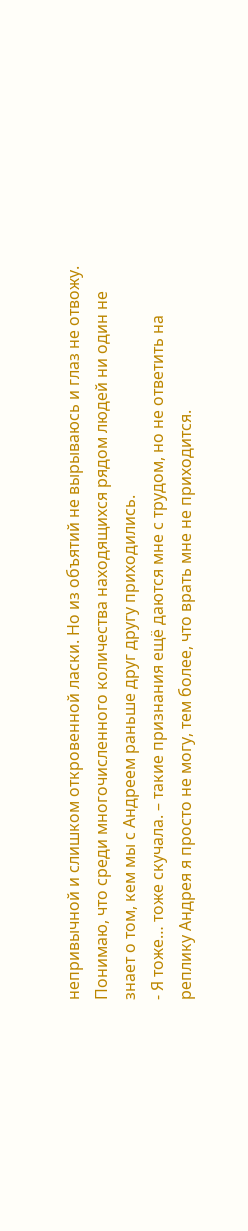непривычной и слишком откровенной ласки. Но из объятий не вырываюсь и глаз не отвожу. Понимаю, что среди многочисленного количества находящихся рядом людей ни один не знает о том, кем мы с Андреем раньше друг другу приходились.
- Я тоже… тоже скучала. – такие признания ещё даются мне с трудом, но не ответить на реплику Андрея я просто не могу, тем более, что врать мне не приходится.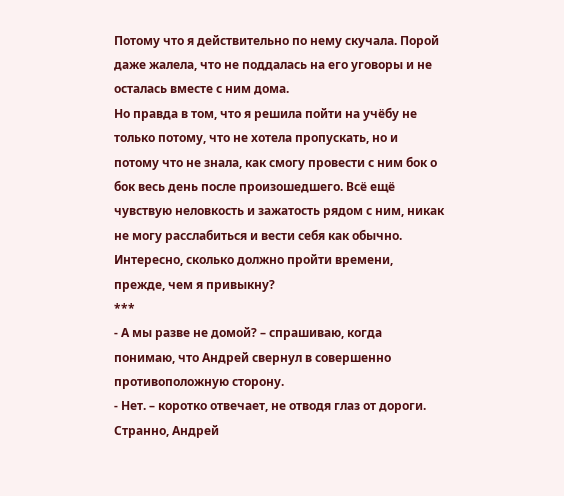Потому что я действительно по нему скучала. Порой даже жалела, что не поддалась на его уговоры и не осталась вместе с ним дома.
Но правда в том, что я решила пойти на учёбу не только потому, что не хотела пропускать, но и потому что не знала, как смогу провести с ним бок о бок весь день после произошедшего. Всё ещё чувствую неловкость и зажатость рядом с ним, никак не могу расслабиться и вести себя как обычно. Интересно, сколько должно пройти времени, прежде, чем я привыкну?
***
- А мы разве не домой? – спрашиваю, когда понимаю, что Андрей свернул в совершенно противоположную сторону.
- Нет. – коротко отвечает, не отводя глаз от дороги.
Странно, Андрей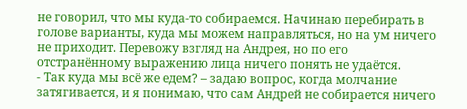не говорил, что мы куда-то собираемся. Начинаю перебирать в голове варианты, куда мы можем направляться, но на ум ничего не приходит. Перевожу взгляд на Андрея, но по его отстранённому выражению лица ничего понять не удаётся.
- Так куда мы всё же едем? – задаю вопрос, когда молчание затягивается, и я понимаю, что сам Андрей не собирается ничего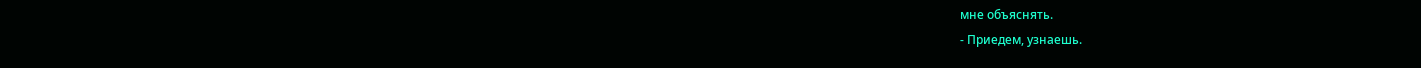мне объяснять.
- Приедем, узнаешь.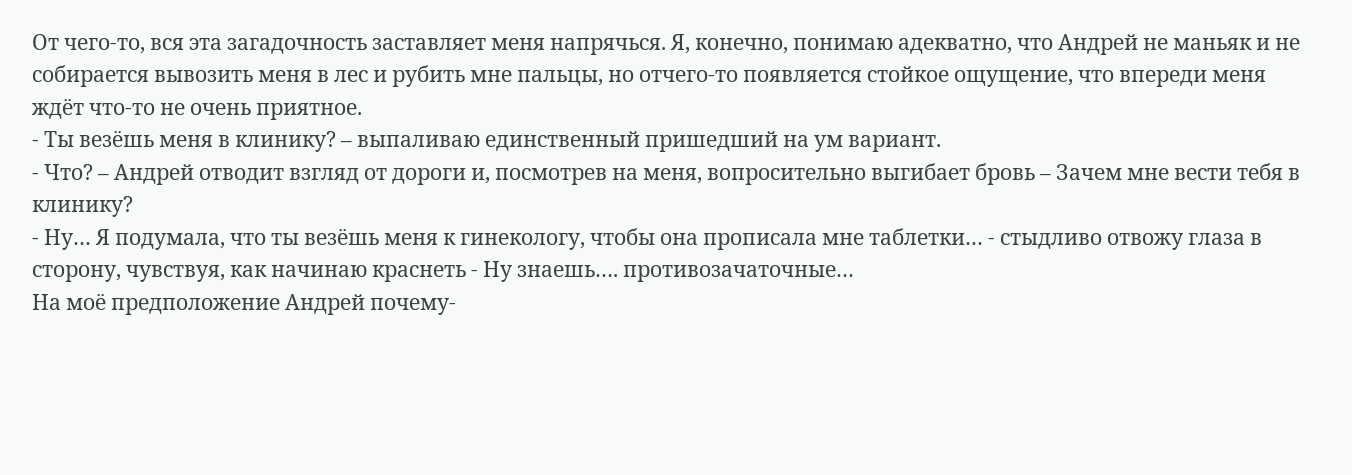От чего-то, вся эта загадочность заставляет меня напрячься. Я, конечно, понимаю адекватно, что Андрей не маньяк и не собирается вывозить меня в лес и рубить мне пальцы, но отчего-то появляется стойкое ощущение, что впереди меня ждёт что-то не очень приятное.
- Ты везёшь меня в клинику? – выпаливаю единственный пришедший на ум вариант.
- Что? – Андрей отводит взгляд от дороги и, посмотрев на меня, вопросительно выгибает бровь – Зачем мне вести тебя в клинику?
- Ну… Я подумала, что ты везёшь меня к гинекологу, чтобы она прописала мне таблетки… - стыдливо отвожу глаза в сторону, чувствуя, как начинаю краснеть - Ну знаешь…. противозачаточные…
На моё предположение Андрей почему-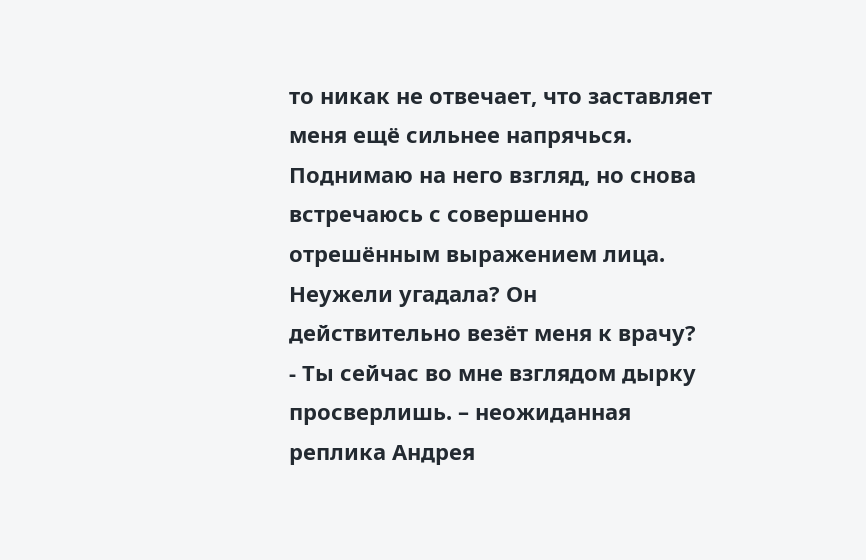то никак не отвечает, что заставляет меня ещё сильнее напрячься. Поднимаю на него взгляд, но снова встречаюсь с совершенно отрешённым выражением лица. Неужели угадала? Он действительно везёт меня к врачу?
- Ты сейчас во мне взглядом дырку просверлишь. – неожиданная реплика Андрея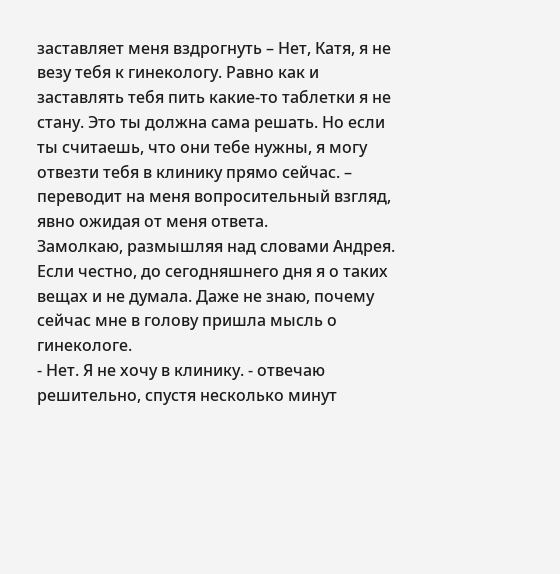заставляет меня вздрогнуть – Нет, Катя, я не везу тебя к гинекологу. Равно как и заставлять тебя пить какие-то таблетки я не стану. Это ты должна сама решать. Но если ты считаешь, что они тебе нужны, я могу отвезти тебя в клинику прямо сейчас. – переводит на меня вопросительный взгляд, явно ожидая от меня ответа.
Замолкаю, размышляя над словами Андрея. Если честно, до сегодняшнего дня я о таких вещах и не думала. Даже не знаю, почему сейчас мне в голову пришла мысль о гинекологе.
- Нет. Я не хочу в клинику. - отвечаю решительно, спустя несколько минут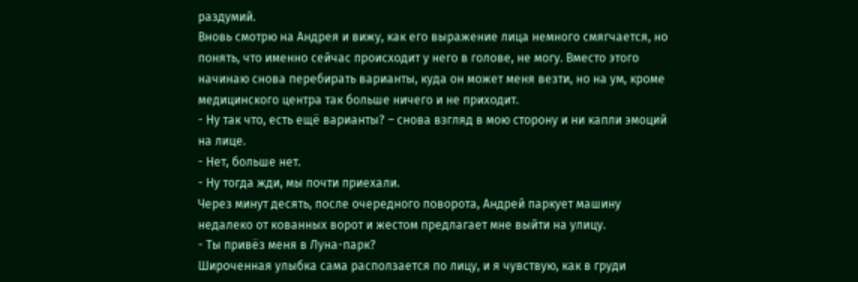раздумий.
Вновь смотрю на Андрея и вижу, как его выражение лица немного смягчается, но понять, что именно сейчас происходит у него в голове, не могу. Вместо этого начинаю снова перебирать варианты, куда он может меня везти, но на ум, кроме медицинского центра так больше ничего и не приходит.
- Ну так что, есть ещё варианты? – снова взгляд в мою сторону и ни капли эмоций на лице.
- Нет, больше нет.
- Ну тогда жди, мы почти приехали.
Через минут десять, после очередного поворота, Андрей паркует машину недалеко от кованных ворот и жестом предлагает мне выйти на улицу.
- Ты привёз меня в Луна-парк?
Широченная улыбка сама расползается по лицу, и я чувствую, как в груди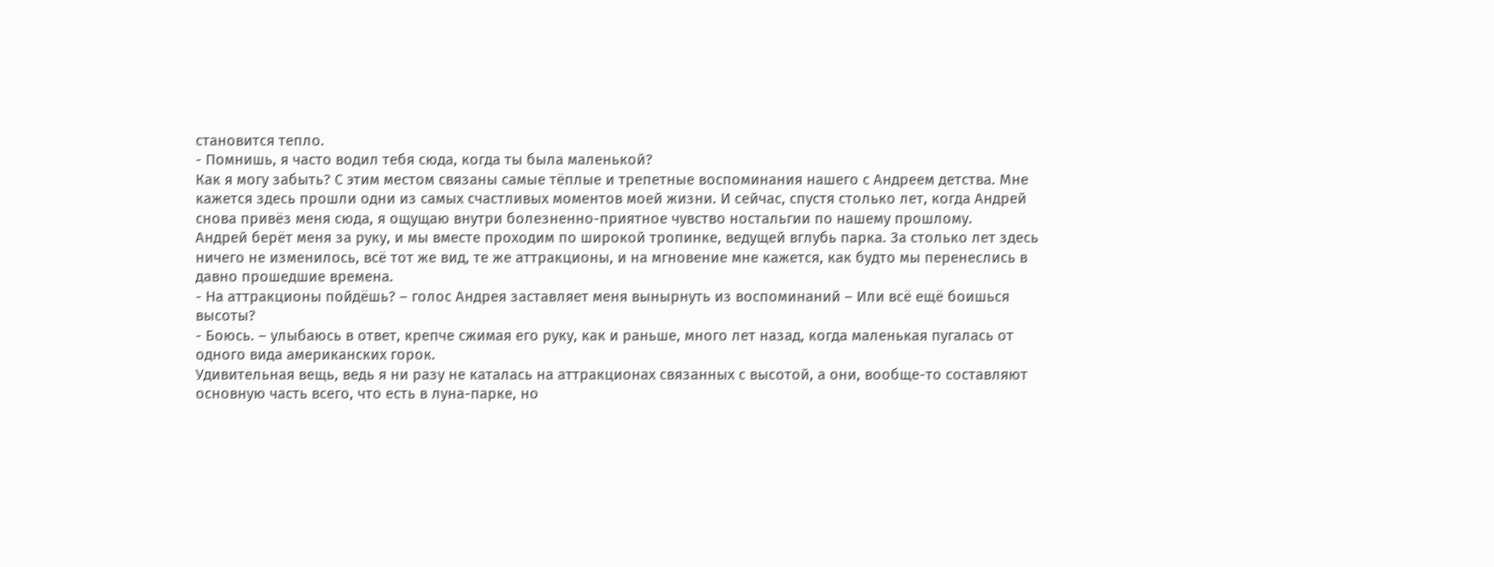становится тепло.
- Помнишь, я часто водил тебя сюда, когда ты была маленькой?
Как я могу забыть? С этим местом связаны самые тёплые и трепетные воспоминания нашего с Андреем детства. Мне кажется здесь прошли одни из самых счастливых моментов моей жизни. И сейчас, спустя столько лет, когда Андрей снова привёз меня сюда, я ощущаю внутри болезненно-приятное чувство ностальгии по нашему прошлому.
Андрей берёт меня за руку, и мы вместе проходим по широкой тропинке, ведущей вглубь парка. За столько лет здесь ничего не изменилось, всё тот же вид, те же аттракционы, и на мгновение мне кажется, как будто мы перенеслись в давно прошедшие времена.
- На аттракционы пойдёшь? – голос Андрея заставляет меня вынырнуть из воспоминаний – Или всё ещё боишься высоты?
- Боюсь. – улыбаюсь в ответ, крепче сжимая его руку, как и раньше, много лет назад, когда маленькая пугалась от одного вида американских горок.
Удивительная вещь, ведь я ни разу не каталась на аттракционах связанных с высотой, а они, вообще-то составляют основную часть всего, что есть в луна-парке, но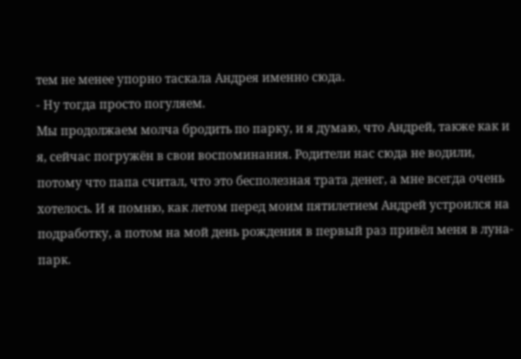тем не менее упорно таскала Андрея именно сюда.
- Ну тогда просто погуляем.
Мы продолжаем молча бродить по парку, и я думаю, что Андрей, также как и я, сейчас погружён в свои воспоминания. Родители нас сюда не водили, потому что папа считал, что это бесполезная трата денег, а мне всегда очень хотелось. И я помню, как летом перед моим пятилетием Андрей устроился на подработку, а потом на мой день рождения в первый раз привёл меня в луна-парк.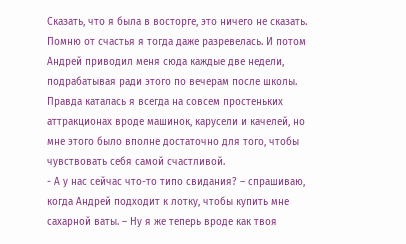Сказать, что я была в восторге, это ничего не сказать. Помню от счастья я тогда даже разревелась. И потом Андрей приводил меня сюда каждые две недели, подрабатывая ради этого по вечерам после школы.
Правда каталась я всегда на совсем простеньких аттракционах вроде машинок, карусели и качелей, но мне этого было вполне достаточно для того, чтобы чувствовать себя самой счастливой.
- А у нас сейчас что-то типо свидания? – спрашиваю, когда Андрей подходит к лотку, чтобы купить мне сахарной ваты. – Ну я же теперь вроде как твоя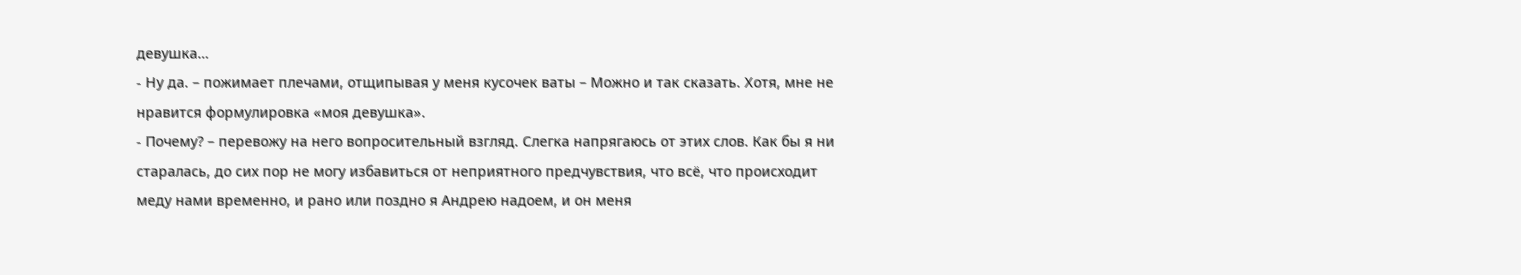девушка…
- Ну да. – пожимает плечами, отщипывая у меня кусочек ваты – Можно и так сказать. Хотя, мне не нравится формулировка «моя девушка».
- Почему? – перевожу на него вопросительный взгляд. Слегка напрягаюсь от этих слов. Как бы я ни старалась, до сих пор не могу избавиться от неприятного предчувствия, что всё, что происходит меду нами временно, и рано или поздно я Андрею надоем, и он меня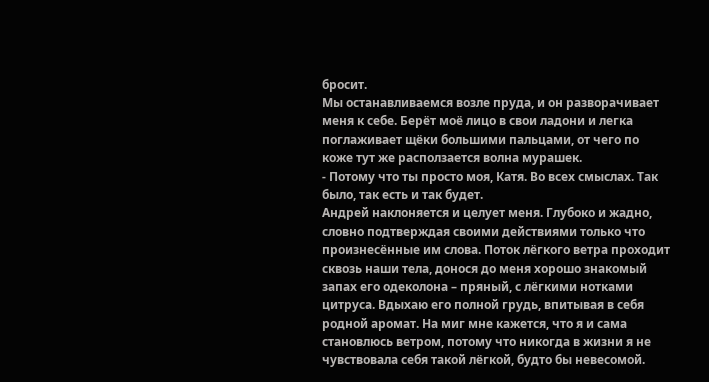бросит.
Мы останавливаемся возле пруда, и он разворачивает меня к себе. Берёт моё лицо в свои ладони и легка поглаживает щёки большими пальцами, от чего по коже тут же расползается волна мурашек.
- Потому что ты просто моя, Катя. Во всех смыслах. Так было, так есть и так будет.
Андрей наклоняется и целует меня. Глубоко и жадно, словно подтверждая своими действиями только что произнесённые им слова. Поток лёгкого ветра проходит сквозь наши тела, донося до меня хорошо знакомый запах его одеколона – пряный, с лёгкими нотками цитруса. Вдыхаю его полной грудь, впитывая в себя родной аромат. На миг мне кажется, что я и сама становлюсь ветром, потому что никогда в жизни я не чувствовала себя такой лёгкой, будто бы невесомой.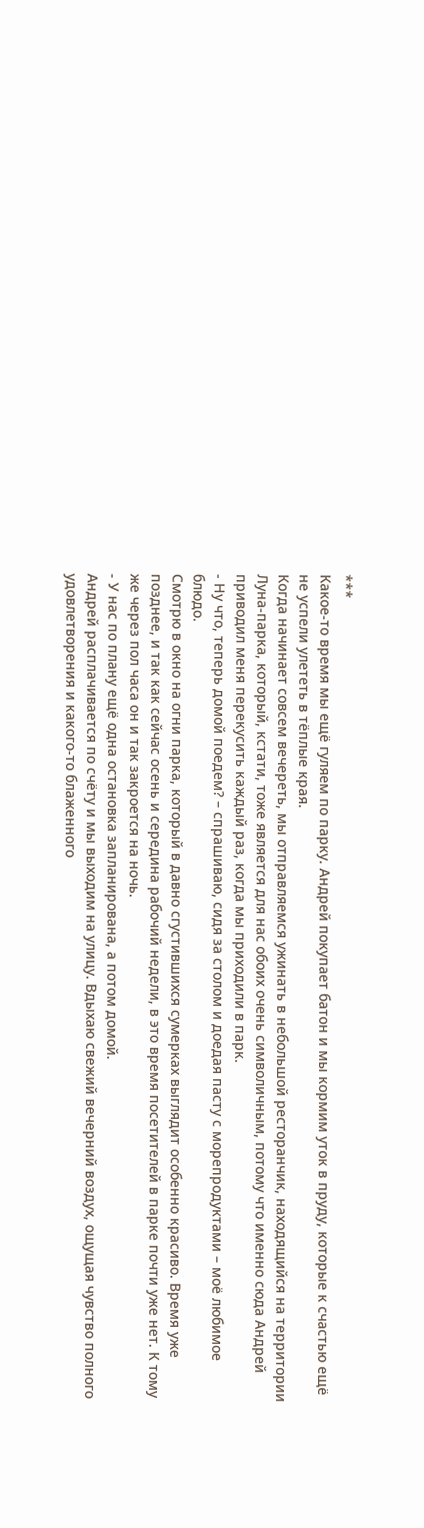***
Какое-то время мы ещё гуляем по парку. Андрей покупает батон и мы кормим уток в пруду, которые к счастью ещё не успели улететь в тёплые края.
Когда начинает совсем вечереть, мы отправляемся ужинать в небольшой ресторанчик, находящийся на территории Луна-парка, который, кстати, тоже является для нас обоих очень символичным, потому что именно сюда Андрей приводил меня перекусить каждый раз, когда мы приходили в парк.
- Ну что, теперь домой поедем? – спрашиваю, сидя за столом и доедая пасту с морепродуктами – моё любимое блюдо.
Смотрю в окно на огни парка, который в давно сгустившихся сумерках выглядит особенно красиво. Время уже позднее, и так как сейчас осень и середина рабочий недели, в это время посетителей в парке почти уже нет. К тому же через пол часа он и так закроется на ночь.
- У нас по плану ещё одна остановка запланирована, а потом домой.
Андрей расплачивается по счёту и мы выходим на улицу. Вдыхаю свежий вечерний воздух, ощущая чувство полного удовлетворения и какого-то блаженного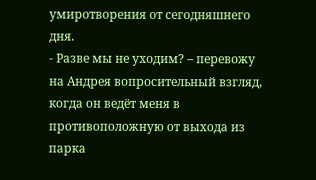умиротворения от сегодняшнего дня.
- Разве мы не уходим? – перевожу на Андрея вопросительный взгляд, когда он ведёт меня в противоположную от выхода из парка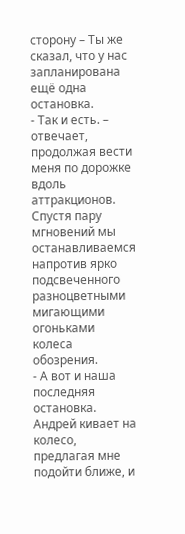сторону – Ты же сказал, что у нас запланирована ещё одна остановка.
- Так и есть. – отвечает, продолжая вести меня по дорожке вдоль аттракционов.
Спустя пару мгновений мы останавливаемся напротив ярко подсвеченного разноцветными мигающими огоньками колеса обозрения.
- А вот и наша последняя остановка.
Андрей кивает на колесо, предлагая мне подойти ближе, и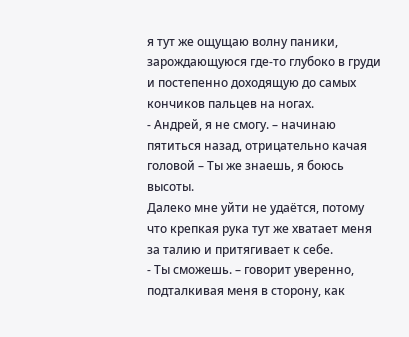я тут же ощущаю волну паники, зарождающуюся где-то глубоко в груди и постепенно доходящую до самых кончиков пальцев на ногах.
- Андрей, я не смогу. – начинаю пятиться назад, отрицательно качая головой – Ты же знаешь, я боюсь высоты.
Далеко мне уйти не удаётся, потому что крепкая рука тут же хватает меня за талию и притягивает к себе.
- Ты сможешь. – говорит уверенно, подталкивая меня в сторону, как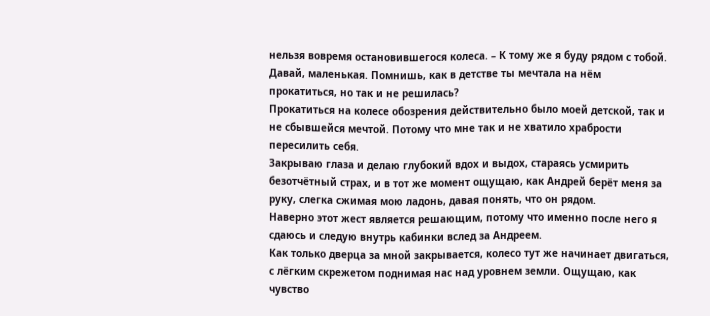нельзя вовремя остановившегося колеса. – К тому же я буду рядом с тобой. Давай, маленькая. Помнишь, как в детстве ты мечтала на нём прокатиться, но так и не решилась?
Прокатиться на колесе обозрения действительно было моей детской, так и не сбывшейся мечтой. Потому что мне так и не хватило храбрости пересилить себя.
Закрываю глаза и делаю глубокий вдох и выдох, стараясь усмирить безотчётный страх, и в тот же момент ощущаю, как Андрей берёт меня за руку, слегка сжимая мою ладонь, давая понять, что он рядом.
Наверно этот жест является решающим, потому что именно после него я сдаюсь и следую внутрь кабинки вслед за Андреем.
Как только дверца за мной закрывается, колесо тут же начинает двигаться, с лёгким скрежетом поднимая нас над уровнем земли. Ощущаю, как чувство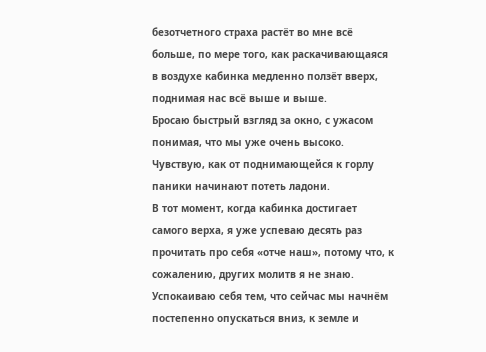безотчетного страха растёт во мне всё больше, по мере того, как раскачивающаяся в воздухе кабинка медленно ползёт вверх, поднимая нас всё выше и выше.
Бросаю быстрый взгляд за окно, с ужасом понимая, что мы уже очень высоко. Чувствую, как от поднимающейся к горлу паники начинают потеть ладони.
В тот момент, когда кабинка достигает самого верха, я уже успеваю десять раз прочитать про себя «отче наш», потому что, к сожалению, других молитв я не знаю. Успокаиваю себя тем, что сейчас мы начнём постепенно опускаться вниз, к земле и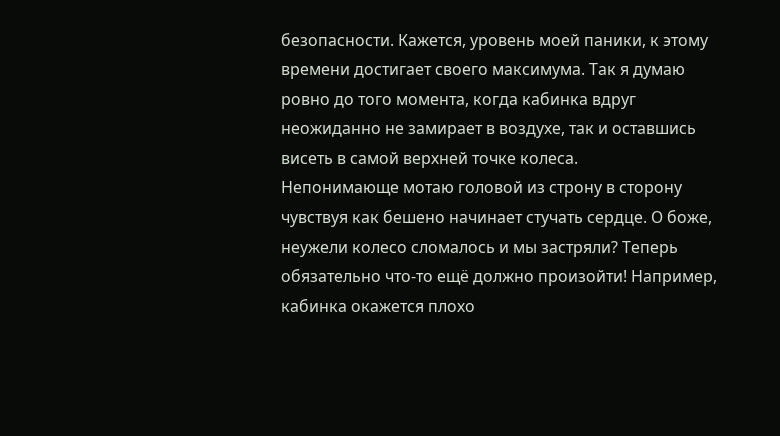безопасности. Кажется, уровень моей паники, к этому времени достигает своего максимума. Так я думаю ровно до того момента, когда кабинка вдруг неожиданно не замирает в воздухе, так и оставшись висеть в самой верхней точке колеса.
Непонимающе мотаю головой из строну в сторону чувствуя как бешено начинает стучать сердце. О боже, неужели колесо сломалось и мы застряли? Теперь обязательно что-то ещё должно произойти! Например, кабинка окажется плохо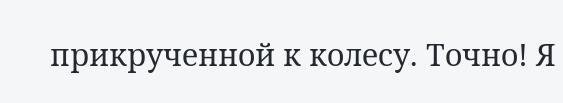прикрученной к колесу. Точно! Я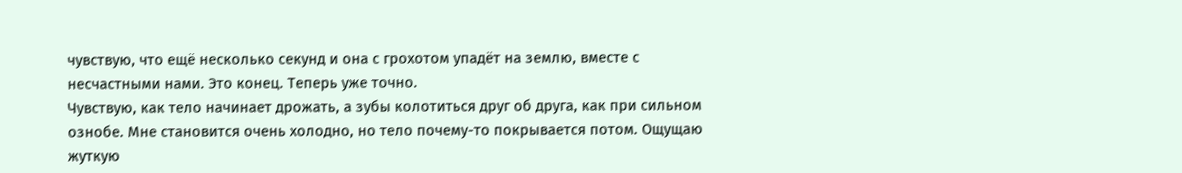чувствую, что ещё несколько секунд и она с грохотом упадёт на землю, вместе с несчастными нами. Это конец. Теперь уже точно.
Чувствую, как тело начинает дрожать, а зубы колотиться друг об друга, как при сильном ознобе. Мне становится очень холодно, но тело почему-то покрывается потом. Ощущаю жуткую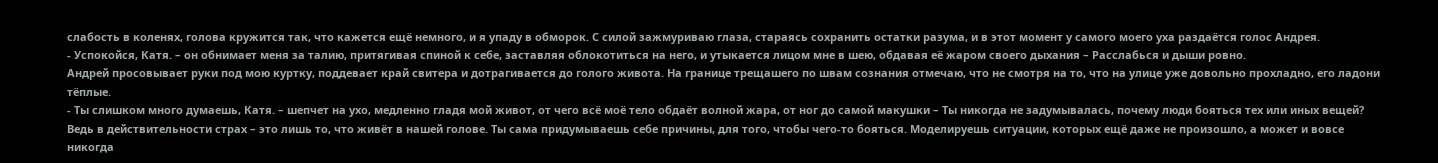слабость в коленях, голова кружится так, что кажется ещё немного, и я упаду в обморок. С силой зажмуриваю глаза, стараясь сохранить остатки разума, и в этот момент у самого моего уха раздаётся голос Андрея.
- Успокойся, Катя. – он обнимает меня за талию, притягивая спиной к себе, заставляя облокотиться на него, и утыкается лицом мне в шею, обдавая её жаром своего дыхания – Расслабься и дыши ровно.
Андрей просовывает руки под мою куртку, поддевает край свитера и дотрагивается до голого живота. На границе трещашего по швам сознания отмечаю, что не смотря на то, что на улице уже довольно прохладно, его ладони тёплые.
- Ты слишком много думаешь, Катя. – шепчет на ухо, медленно гладя мой живот, от чего всё моё тело обдаёт волной жара, от ног до самой макушки – Ты никогда не задумывалась, почему люди бояться тех или иных вещей? Ведь в действительности страх – это лишь то, что живёт в нашей голове. Ты сама придумываешь себе причины, для того, чтобы чего-то бояться. Моделируешь ситуации, которых ещё даже не произошло, а может и вовсе никогда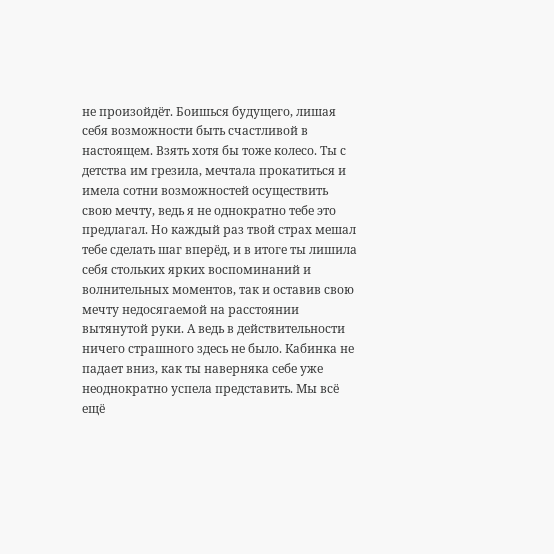не произойдёт. Боишься будущего, лишая себя возможности быть счастливой в настоящем. Взять хотя бы тоже колесо. Ты с детства им грезила, мечтала прокатиться и имела сотни возможностей осуществить свою мечту, ведь я не однократно тебе это предлагал. Но каждый раз твой страх мешал тебе сделать шаг вперёд, и в итоге ты лишила себя стольких ярких воспоминаний и волнительных моментов, так и оставив свою мечту недосягаемой на расстоянии вытянутой руки. А ведь в действительности ничего страшного здесь не было. Кабинка не падает вниз, как ты наверняка себе уже неоднократно успела представить. Мы всё ещё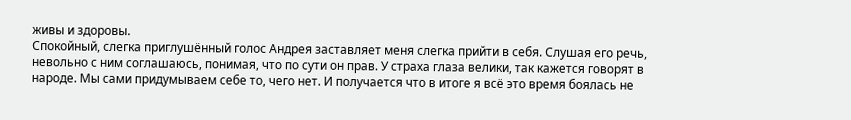живы и здоровы.
Спокойный, слегка приглушённый голос Андрея заставляет меня слегка прийти в себя. Слушая его речь, невольно с ним соглашаюсь, понимая, что по сути он прав. У страха глаза велики, так кажется говорят в народе. Мы сами придумываем себе то, чего нет. И получается что в итоге я всё это время боялась не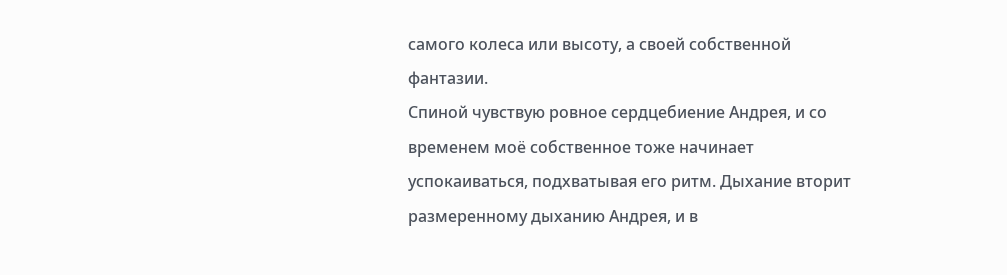самого колеса или высоту, а своей собственной фантазии.
Спиной чувствую ровное сердцебиение Андрея, и со временем моё собственное тоже начинает успокаиваться, подхватывая его ритм. Дыхание вторит размеренному дыханию Андрея, и в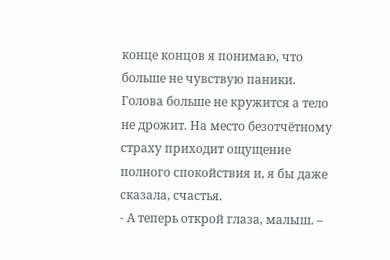конце концов я понимаю, что больше не чувствую паники. Голова больше не кружится а тело не дрожит. На место безотчётному страху приходит ощущение полного спокойствия и, я бы даже сказала, счастья.
- А теперь открой глаза, малыш. –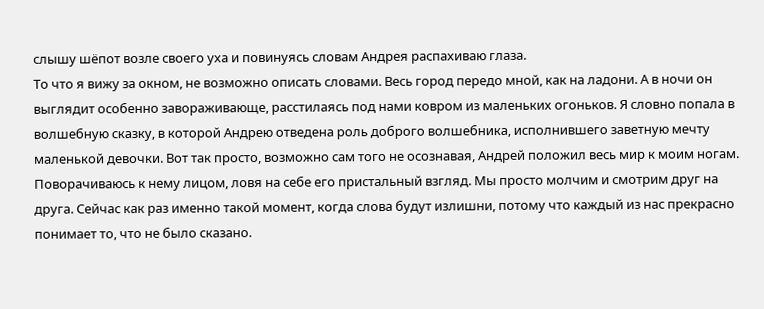слышу шёпот возле своего уха и повинуясь словам Андрея распахиваю глаза.
То что я вижу за окном, не возможно описать словами. Весь город передо мной, как на ладони. А в ночи он выглядит особенно завораживающе, расстилаясь под нами ковром из маленьких огоньков. Я словно попала в волшебную сказку, в которой Андрею отведена роль доброго волшебника, исполнившего заветную мечту маленькой девочки. Вот так просто, возможно сам того не осознавая, Андрей положил весь мир к моим ногам.
Поворачиваюсь к нему лицом, ловя на себе его пристальный взгляд. Мы просто молчим и смотрим друг на друга. Сейчас как раз именно такой момент, когда слова будут излишни, потому что каждый из нас прекрасно понимает то, что не было сказано.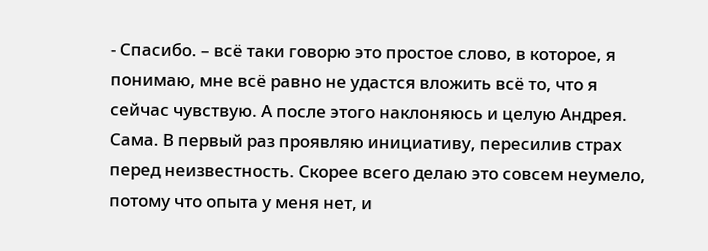- Спасибо. – всё таки говорю это простое слово, в которое, я понимаю, мне всё равно не удастся вложить всё то, что я сейчас чувствую. А после этого наклоняюсь и целую Андрея. Сама. В первый раз проявляю инициативу, пересилив страх перед неизвестность. Скорее всего делаю это совсем неумело, потому что опыта у меня нет, и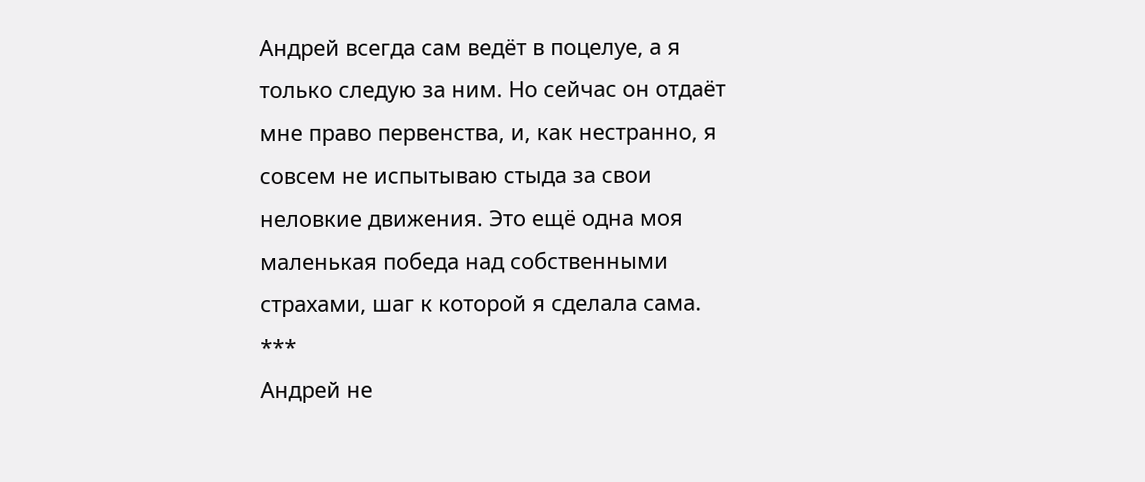Андрей всегда сам ведёт в поцелуе, а я только следую за ним. Но сейчас он отдаёт мне право первенства, и, как нестранно, я совсем не испытываю стыда за свои неловкие движения. Это ещё одна моя маленькая победа над собственными страхами, шаг к которой я сделала сама.
***
Андрей не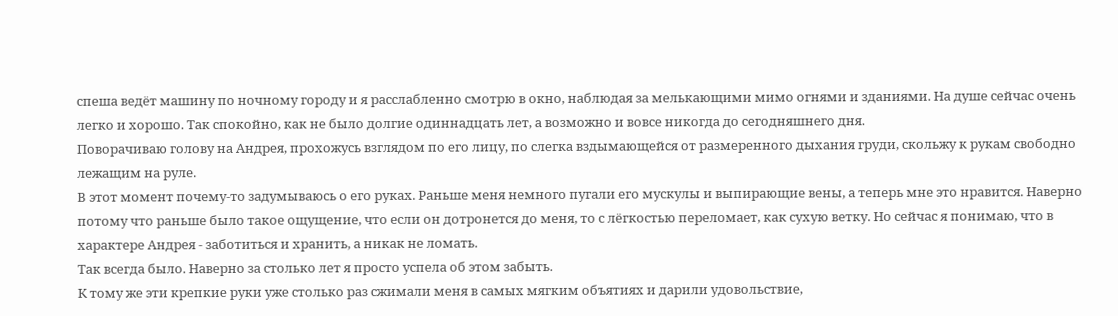спеша ведёт машину по ночному городу и я расслабленно смотрю в окно, наблюдая за мелькающими мимо огнями и зданиями. На душе сейчас очень легко и хорошо. Так спокойно, как не было долгие одиннадцать лет, а возможно и вовсе никогда до сегодняшнего дня.
Поворачиваю голову на Андрея, прохожусь взглядом по его лицу, по слегка вздымающейся от размеренного дыхания груди, скольжу к рукам свободно лежащим на руле.
В этот момент почему-то задумываюсь о его руках. Раньше меня немного пугали его мускулы и выпирающие вены, а теперь мне это нравится. Наверно потому что раньше было такое ощущение, что если он дотронется до меня, то с лёгкостью переломает, как сухую ветку. Но сейчас я понимаю, что в характере Андрея - заботиться и хранить, а никак не ломать.
Так всегда было. Наверно за столько лет я просто успела об этом забыть.
К тому же эти крепкие руки уже столько раз сжимали меня в самых мягким объятиях и дарили удовольствие,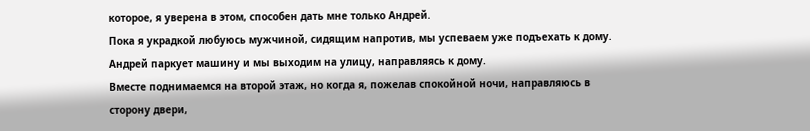которое, я уверена в этом, способен дать мне только Андрей.
Пока я украдкой любуюсь мужчиной, сидящим напротив, мы успеваем уже подъехать к дому. Андрей паркует машину и мы выходим на улицу, направляясь к дому.
Вместе поднимаемся на второй этаж, но когда я, пожелав спокойной ночи, направляюсь в сторону двери,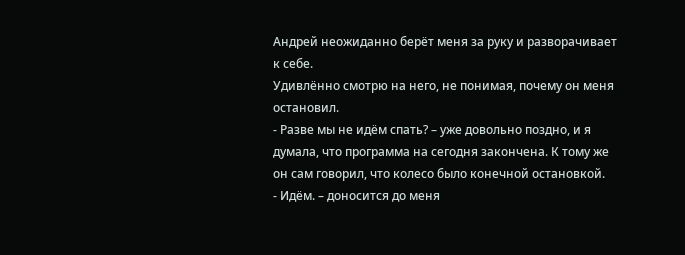Андрей неожиданно берёт меня за руку и разворачивает к себе.
Удивлённо смотрю на него, не понимая, почему он меня остановил.
- Разве мы не идём спать? – уже довольно поздно, и я думала, что программа на сегодня закончена. К тому же он сам говорил, что колесо было конечной остановкой.
- Идём. – доносится до меня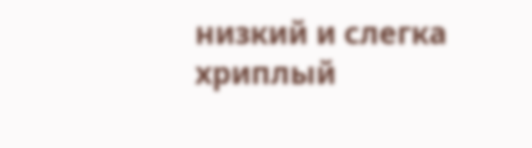низкий и слегка хриплый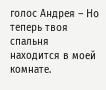голос Андрея – Но теперь твоя спальня находится в моей комнате.